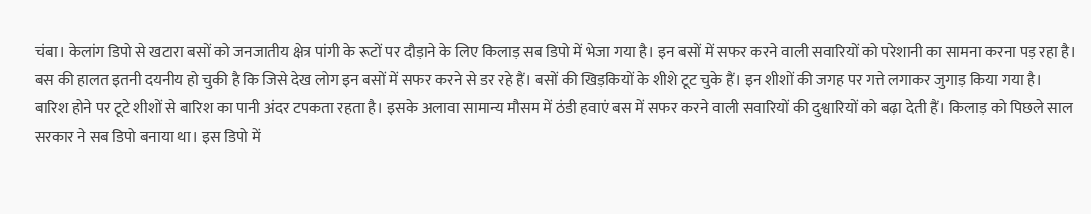चंबा। केलांग डिपो से खटारा बसों को जनजातीय क्षेत्र पांगी के रूटों पर दौड़ाने के लिए किलाड़ सब डिपो में भेजा गया है। इन बसों में सफर करने वाली सवारियों को परेशानी का सामना करना पड़ रहा है। बस की हालत इतनी दयनीय हो चुकी है कि जिसे देख लोग इन बसों में सफर करने से डर रहे हैं। बसों की खिड़कियों के शीशे टूट चुके हैं। इन शीशों की जगह पर गत्ते लगाकर जुगाड़ किया गया है।
बारिश होने पर टूटे शीशों से बारिश का पानी अंदर टपकता रहता है। इसके अलावा सामान्य मौसम में ठंडी हवाएं बस में सफर करने वाली सवारियों की दुश्वारियों को बढ़ा देती हैं। किलाड़ को पिछले साल सरकार ने सब डिपो बनाया था। इस डिपो में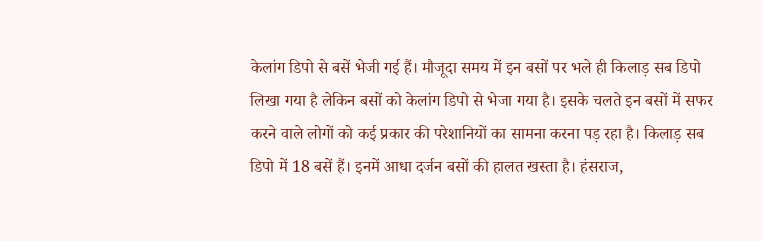केलांग डिपो से बसें भेजी गई हैं। मौजूदा समय में इन बसों पर भले ही किलाड़ सब डिपो लिखा गया है लेकिन बसों को केलांग डिपो से भेजा गया है। इसके चलते इन बसों में सफर करने वाले लोगों को कई प्रकार की परेशानियों का सामना करना पड़ रहा है। किलाड़ सब डिपो में 18 बसें हैं। इनमें आधा दर्जन बसों की हालत खस्ता है। हंसराज,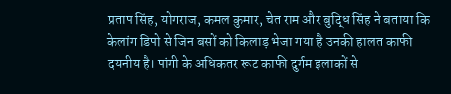प्रताप सिंह, योगराज, कमल कुमार, चेत राम और बुद्धि सिंह ने बताया कि केलांग डिपो से जिन बसों को किलाड़ भेजा गया है उनकी हालत काफी दयनीय है। पांगी के अधिकतर रूट काफी दुर्गम इलाकों से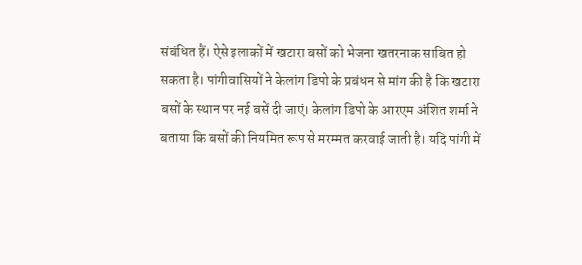संबंधित हैं। ऐसे इलाकों में खटारा बसों को भेजना खतरनाक साबित हो सकता है। पांगीवासियों ने केलांग डिपो के प्रबंधन से मांग की है कि खटारा बसों के स्थान पर नई बसें दी जाएं। केलांग डिपो के आरएम अंशित शर्मा ने बताया कि बसों की नियमित रूप से मरम्मत करवाई जाती है। यदि पांगी में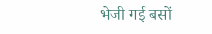भेजी गई बसों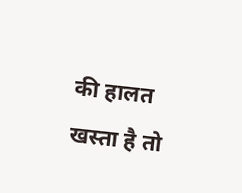की हालत खस्ता है तो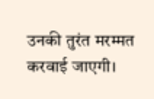उनकी तुरंत मरम्मत करवाई जाएगी।